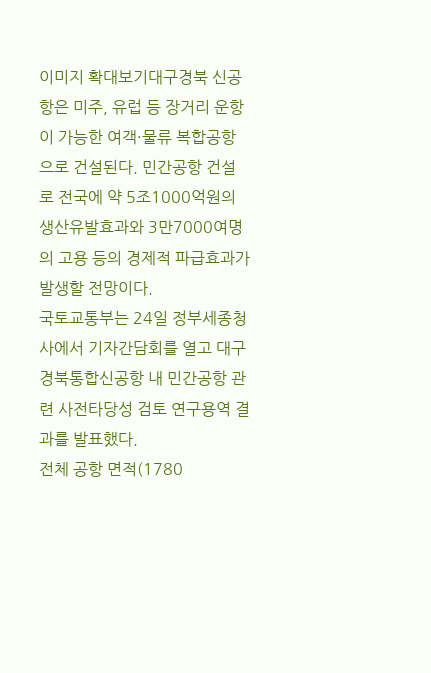이미지 확대보기대구경북 신공항은 미주, 유럽 등 장거리 운항이 가능한 여객·물류 복합공항으로 건설된다. 민간공항 건설로 전국에 약 5조1000억원의 생산유발효과와 3만7000여명의 고용 등의 경제적 파급효과가 발생할 전망이다.
국토교통부는 24일 정부세종청사에서 기자간담회를 열고 대구경북통합신공항 내 민간공항 관련 사전타당성 검토 연구용역 결과를 발표했다.
전체 공항 면적(1780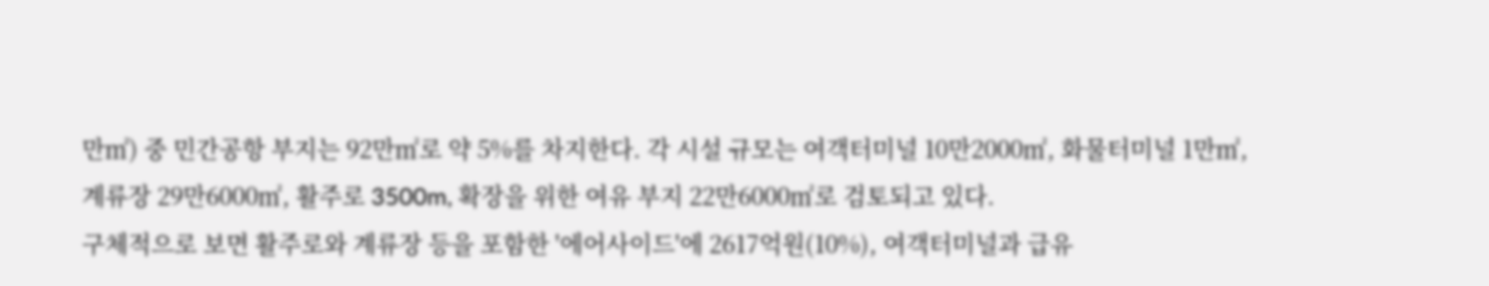만㎡) 중 민간공항 부지는 92만㎡로 약 5%를 차지한다. 각 시설 규모는 여객터미널 10만2000㎡, 화물터미널 1만㎡, 계류장 29만6000㎡, 활주로 3500m, 확장을 위한 여유 부지 22만6000㎡로 검토되고 있다.
구체적으로 보면 활주로와 계류장 등을 포함한 '에어사이드'에 2617억원(10%), 여객터미널과 급유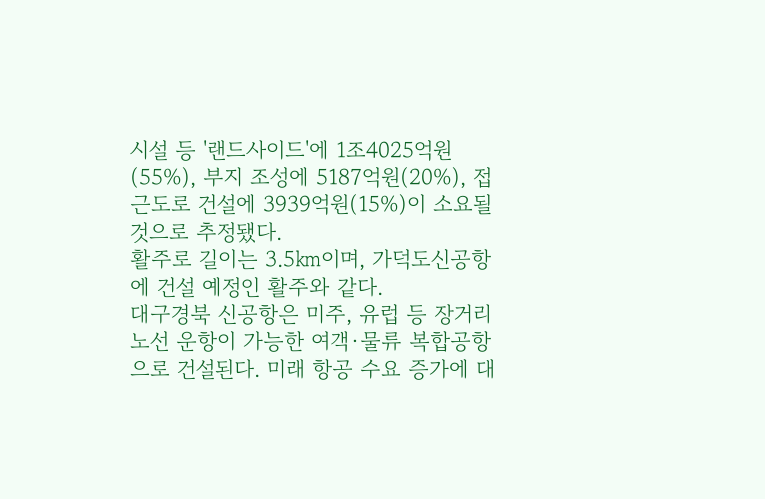시설 등 '랜드사이드'에 1조4025억원(55%), 부지 조성에 5187억원(20%), 접근도로 건설에 3939억원(15%)이 소요될 것으로 추정됐다.
활주로 길이는 3.5㎞이며, 가덕도신공항에 건설 예정인 활주와 같다.
대구경북 신공항은 미주, 유럽 등 장거리 노선 운항이 가능한 여객·물류 복합공항으로 건설된다. 미래 항공 수요 증가에 대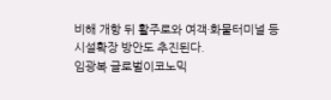비해 개항 뒤 활주로와 여객·화물터미널 등 시설확장 방안도 추진된다.
임광복 글로벌이코노믹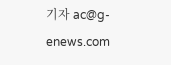기자 ac@g-enews.com